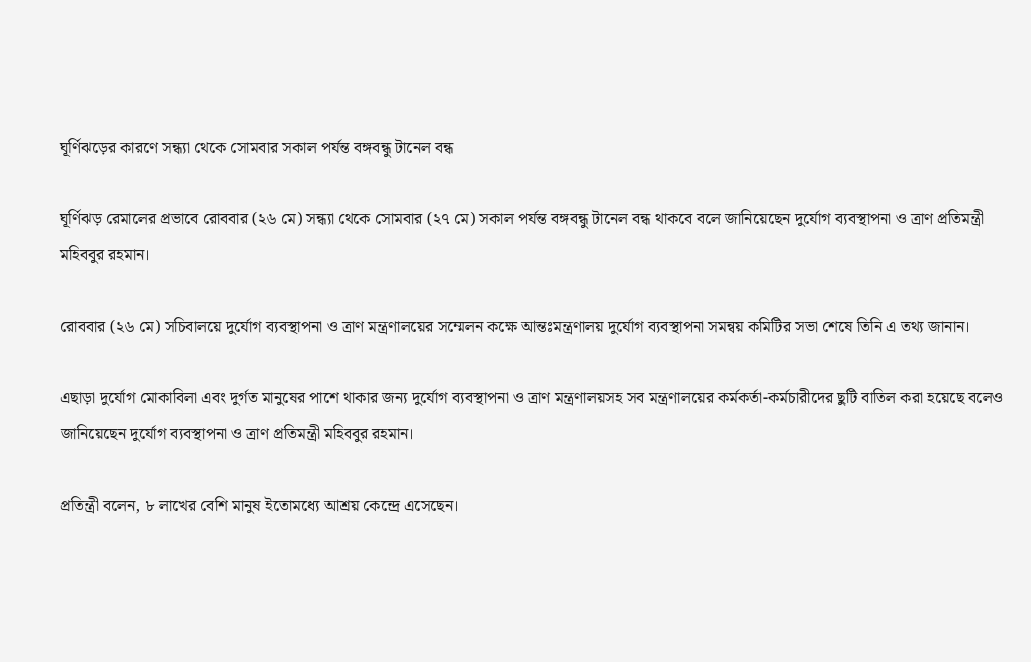ঘূর্ণিঝড়ের কারণে সন্ধ্যা থেকে সোমবার সকাল পর্যন্ত বঙ্গবন্ধু টানেল বন্ধ

ঘূর্ণিঝড় রেমালের প্রভাবে রোববার (২৬ মে) সন্ধ্যা থেকে সোমবার (২৭ মে) সকাল পর্যন্ত বঙ্গবন্ধু টানেল বন্ধ থাকবে বলে জানিয়েছেন দুর্যোগ ব্যবস্থাপনা ও ত্রাণ প্রতিমন্ত্রী মহিববুর রহমান।

রোববার (২৬ মে) সচিবালয়ে দুর্যোগ ব্যবস্থাপনা ও ত্রাণ মন্ত্রণালয়ের সম্মেলন কক্ষে আন্তঃমন্ত্রণালয় দুর্যোগ ব্যবস্থাপনা সমন্বয় কমিটির সভা শেষে তিনি এ তথ্য জানান।

এছাড়া দুর্যোগ মোকাবিলা এবং দুর্গত মানুষের পাশে থাকার জন্য দুর্যোগ ব্যবস্থাপনা ও ত্রাণ মন্ত্রণালয়সহ সব মন্ত্রণালয়ের কর্মকর্তা-কর্মচারীদের ছুটি বাতিল করা হয়েছে বলেও জানিয়েছেন দুর্যোগ ব্যবস্থাপনা ও ত্রাণ প্রতিমন্ত্রী মহিববুর রহমান।

প্রতিন্ত্রী বলেন, ৮ লাখের বেশি মানুষ ইতোমধ্যে আশ্রয় কেন্দ্রে এসেছেন।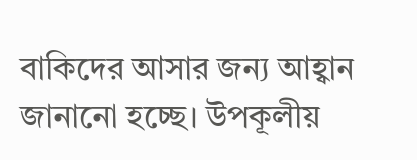বাকিদের আসার জন্য আহ্বান জানানো হচ্ছে। উপকূলীয়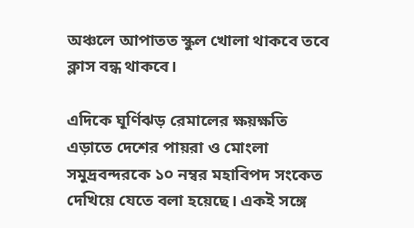অঞ্চলে আপাতত স্কুল খোলা থাকবে তবে ক্লাস বন্ধ থাকবে।

এদিকে ঘূর্ণিঝড় রেমালের ক্ষয়ক্ষতি এড়াতে দেশের পায়রা ও মোংলা সমুদ্রবন্দরকে ১০ নম্বর মহাবিপদ সংকেত দেখিয়ে যেতে বলা হয়েছে। একই সঙ্গে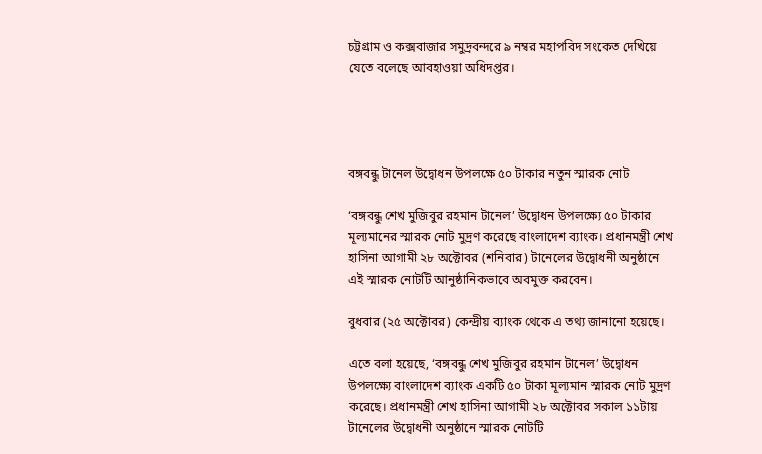চট্টগ্রাম ও কক্সবাজার সমুদ্রবন্দরে ৯ নম্বর মহাপবিদ সংকেত দেখিয়ে যেতে বলেছে আবহাওয়া অধিদপ্তর।




বঙ্গবন্ধু টানেল উদ্বোধন উপলক্ষে ৫০ টাকার নতুন স্মারক নোট

‘বঙ্গবন্ধু শেখ মুজিবুর রহমান টানেল’ উদ্বোধন উপলক্ষ্যে ৫০ টাকার মূল্যমানের স্মারক নোট মুদ্রণ করেছে বাংলাদেশ ব্যাংক। প্রধানমন্ত্রী শেখ হাসিনা আগামী ২৮ অক্টোবর (শনিবার) টানেলের উদ্বোধনী অনুষ্ঠানে এই স্মারক নোটটি আনুষ্ঠানিকভাবে অবমুক্ত করবেন।

বুধবার (২৫ অক্টোবর) কেন্দ্রীয় ব্যাংক থেকে এ তথ্য জানানো হয়েছে।

এতে বলা হয়েছে, ‘বঙ্গবন্ধু শেখ মুজিবুর রহমান টানেল’ উদ্বোধন উপলক্ষ্যে বাংলাদেশ ব্যাংক একটি ৫০ টাকা মূল্যমান স্মারক নোট মুদ্রণ করেছে। প্রধানমন্ত্রী শেখ হাসিনা আগামী ২৮ অক্টোবর সকাল ১১টায় টানেলের উদ্বোধনী অনুষ্ঠানে স্মারক নোটটি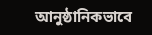আনুষ্ঠানিকভাবে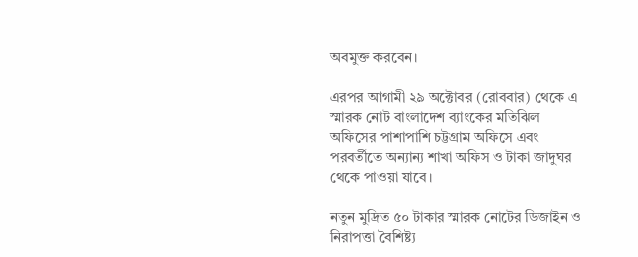অবমুক্ত করবেন।

এরপর আগামী ২৯ অক্টোবর (রোববার) থেকে এ স্মারক নোট বাংলাদেশ ব্যাংকের মতিঝিল অফিসের পাশাপাশি চট্টগ্রাম অফিসে এবং পরবর্তীতে অন্যান্য শাখা অফিস ও টাকা জাদুঘর থেকে পাওয়া যাবে।

নতুন মুদ্রিত ৫০ টাকার স্মারক নোটের ডিজাইন ও নিরাপত্তা বৈশিষ্ট্য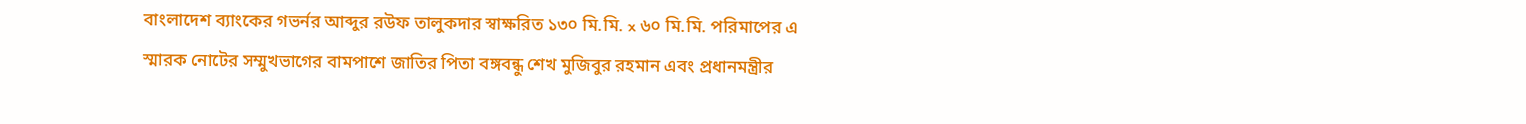বাংলাদেশ ব্যাংকের গভর্নর আব্দুর রউফ তালুকদার স্বাক্ষরিত ১৩০ মি.মি. x ৬০ মি.মি. পরিমাপের এ স্মারক নোটের সম্মুখভাগের বামপাশে জাতির পিতা বঙ্গবন্ধু শেখ মুজিবুর রহমান এবং প্রধানমন্ত্রীর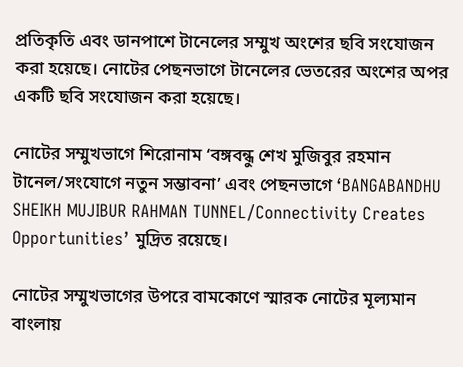প্রতিকৃতি এবং ডানপাশে টানেলের সম্মুখ অংশের ছবি সংযোজন করা হয়েছে। নোটের পেছনভাগে টানেলের ভেতরের অংশের অপর একটি ছবি সংযোজন করা হয়েছে।

নোটের সম্মুখভাগে শিরোনাম ‘বঙ্গবন্ধু শেখ মুজিবুর রহমান টানেল/সংযোগে নতুন সম্ভাবনা’ এবং পেছনভাগে ‘BANGABANDHU SHEIKH MUJIBUR RAHMAN TUNNEL/Connectivity Creates Opportunities’ মুদ্রিত রয়েছে।

নোটের সম্মুখভাগের উপরে বামকোণে স্মারক নোটের মূল্যমান বাংলায়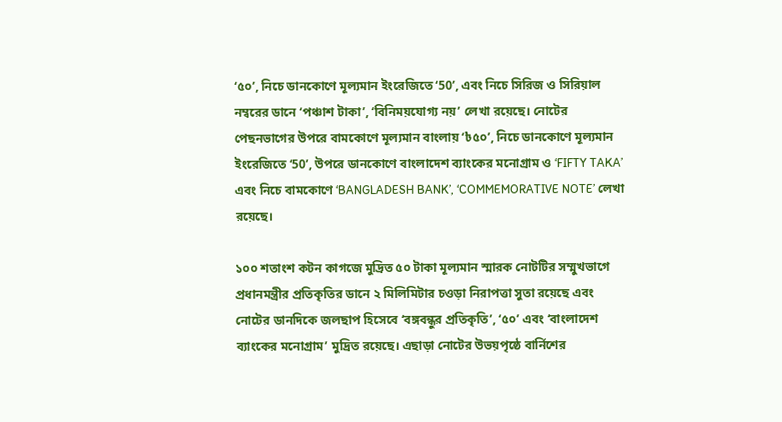‘৫০’, নিচে ডানকোণে মূল্যমান ইংরেজিতে ‘50’, এবং নিচে সিরিজ ও সিরিয়াল নম্বরের ডানে ‘পঞ্চাশ টাকা’, ‘বিনিময়যোগ্য নয়’ লেখা রয়েছে। নোটের পেছনভাগের উপরে বামকোণে মূল্যমান বাংলায় ‘৳৫০’, নিচে ডানকোণে মূল্যমান ইংরেজিতে ‘50’, উপরে ডানকোণে বাংলাদেশ ব্যাংকের মনোগ্রাম ও ‘FIFTY TAKA’ এবং নিচে বামকোণে ‘BANGLADESH BANK’, ‘COMMEMORATIVE NOTE’ লেখা রয়েছে।

১০০ শতাংশ কটন কাগজে মুদ্রিত ৫০ টাকা মূল্যমান স্মারক নোটটির সম্মুখভাগে প্রধানমন্ত্রীর প্রতিকৃতির ডানে ২ মিলিমিটার চওড়া নিরাপত্তা সুতা রয়েছে এবং নোটের ডানদিকে জলছাপ হিসেবে ‘বঙ্গবন্ধুর প্রতিকৃতি’, ‘৫০’ এবং ‘বাংলাদেশ ব্যাংকের মনোগ্রাম’ মুদ্রিত রয়েছে। এছাড়া নোটের উভয়পৃষ্ঠে বার্নিশের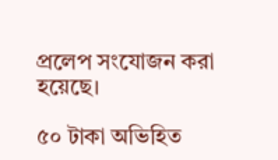প্রলেপ সংযোজন করা হয়েছে।

৫০ টাকা অভিহিত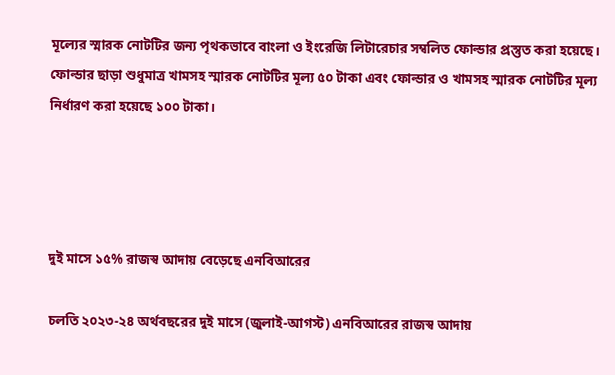মূল্যের স্মারক নোটটির জন্য পৃথকভাবে বাংলা ও ইংরেজি লিটারেচার সম্বলিত ফোল্ডার প্রস্তুত করা হয়েছে। ফোল্ডার ছাড়া শুধুমাত্র খামসহ স্মারক নোটটির মূল্য ৫০ টাকা এবং ফোল্ডার ও খামসহ স্মারক নোটটির মূল্য নির্ধারণ করা হয়েছে ১০০ টাকা।




দুই মাসে ১৫% রাজস্ব আদায় বেড়েছে এনবিআরের

চলতি ২০২৩-২৪ অর্থবছরের দুই মাসে (জুলাই-আগস্ট) এনবিআরের রাজস্ব আদায়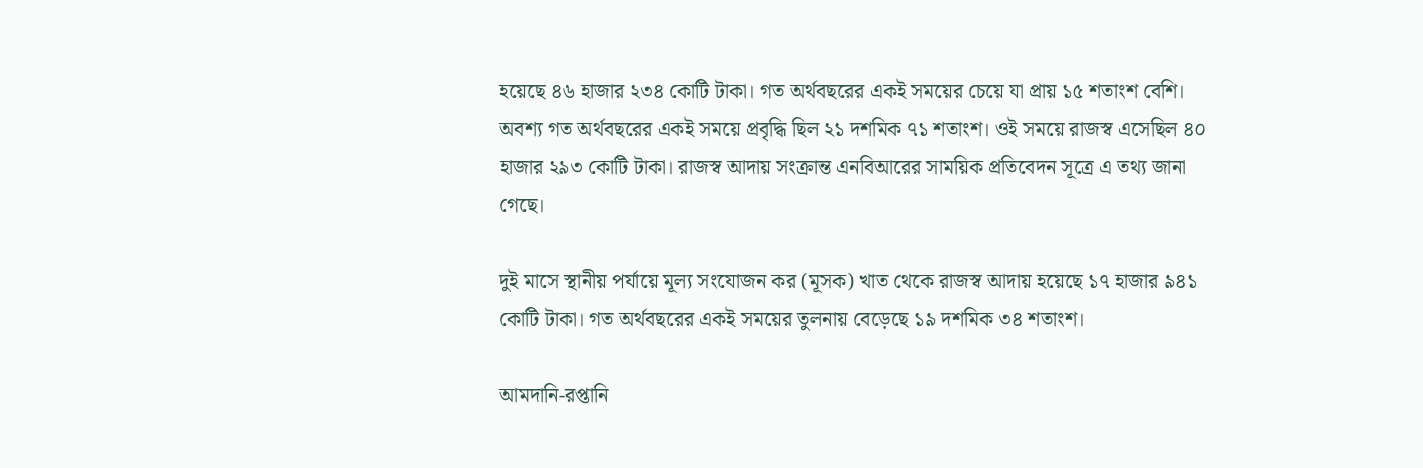হয়েছে ৪৬ হাজার ২৩৪ কোটি টাকা। গত অর্থবছরের একই সময়ের চেয়ে যা প্রায় ১৫ শতাংশ বেশি। অবশ্য গত অর্থবছরের একই সময়ে প্রবৃদ্ধি ছিল ২১ দশমিক ৭১ শতাংশ। ওই সময়ে রাজস্ব এসেছিল ৪০ হাজার ২৯৩ কোটি টাকা। রাজস্ব আদায় সংক্রান্ত এনবিআরের সাময়িক প্রতিবেদন সূত্রে এ তথ্য জানা গেছে।

দুই মাসে স্থানীয় পর্যায়ে মূল্য সংযোজন কর (মূসক) খাত থেকে রাজস্ব আদায় হয়েছে ১৭ হাজার ৯৪১ কোটি টাকা। গত অর্থবছরের একই সময়ের তুলনায় বেড়েছে ১৯ দশমিক ৩৪ শতাংশ।

আমদানি-রপ্তানি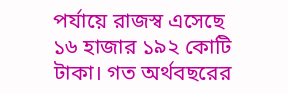পর্যায়ে রাজস্ব এসেছে ১৬ হাজার ১৯২ কোটি টাকা। গত অর্থবছরের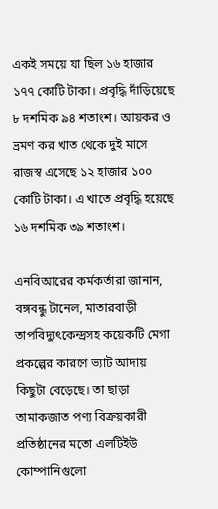একই সময়ে যা ছিল ১৬ হাজার ১৭৭ কোটি টাকা। প্রবৃদ্ধি দাঁড়িয়েছে ৮ দশমিক ৯৪ শতাংশ। আয়কর ও ভ্রমণ কর খাত থেকে দুই মাসে রাজস্ব এসেছে ১২ হাজার ১০০ কোটি টাকা। এ খাতে প্রবৃদ্ধি হয়েছে ১৬ দশমিক ৩৯ শতাংশ।

এনবিআরের কর্মকর্তারা জানান, বঙ্গবন্ধু টানেল, মাতারবাড়ী তাপবিদ্যুৎকেন্দ্রসহ কয়েকটি মেগা প্রকল্পের কারণে ভ্যাট আদায় কিছুটা বেড়েছে। তা ছাড়া তামাকজাত পণ্য বিক্রয়কারী প্রতিষ্ঠানের মতো এলটিইউ কোম্পানিগুলো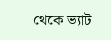থেকে ভ্যাট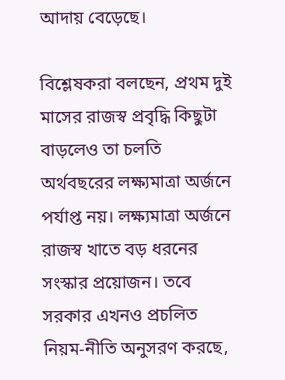আদায় বেড়েছে।

বিশ্লেষকরা বলছেন, প্রথম দুই মাসের রাজস্ব প্রবৃদ্ধি কিছুটা বাড়লেও তা চলতি অর্থবছরের লক্ষ্যমাত্রা অর্জনে পর্যাপ্ত নয়। লক্ষ্যমাত্রা অর্জনে রাজস্ব খাতে বড় ধরনের সংস্কার প্রয়োজন। তবে সরকার এখনও প্রচলিত নিয়ম-নীতি অনুসরণ করছে,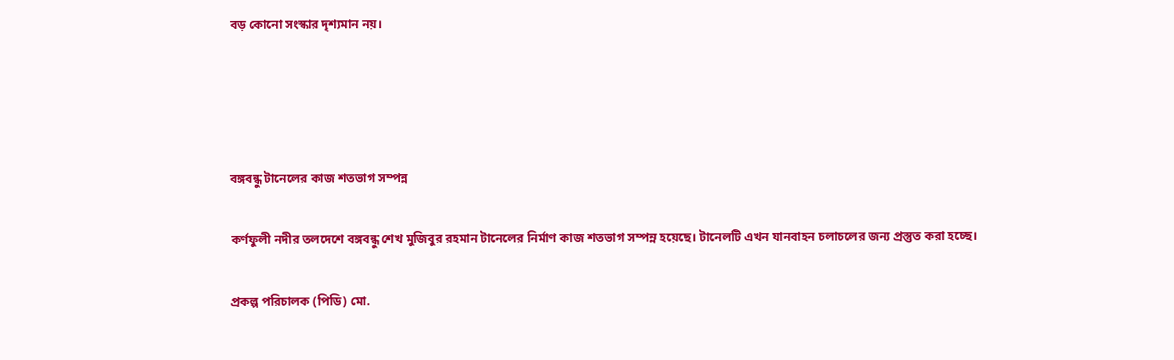বড় কোনো সংস্কার দৃশ্যমান নয়।




বঙ্গবন্ধু টানেলের কাজ শতভাগ সম্পন্ন

কর্ণফুলী নদীর তলদেশে বঙ্গবন্ধু শেখ মুজিবুর রহমান টানেলের নির্মাণ কাজ শতভাগ সম্পন্ন হয়েছে। টানেলটি এখন যানবাহন চলাচলের জন্য প্রস্তুত করা হচ্ছে।

প্রকল্প পরিচালক (পিডি) মো.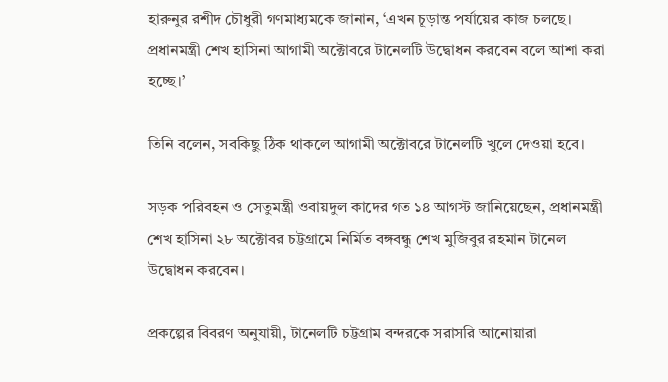হারুনুর রশীদ চৌধুরী গণমাধ্যমকে জানান, ‘এখন চূড়ান্ত পর্যায়ের কাজ চলছে। প্রধানমন্ত্রী শেখ হাসিনা আগামী অক্টোবরে টানেলটি উদ্বোধন করবেন বলে আশা করা হচ্ছে।’

তিনি বলেন, সবকিছু ঠিক থাকলে আগামী অক্টোবরে টানেলটি খুলে দেওয়া হবে।

সড়ক পরিবহন ও সেতুমন্ত্রী ওবায়দুল কাদের গত ১৪ আগস্ট জানিয়েছেন, প্রধানমন্ত্রী শেখ হাসিনা ২৮ অক্টোবর চট্টগ্রামে নির্মিত বঙ্গবন্ধু শেখ মুজিবুর রহমান টানেল উদ্বোধন করবেন।

প্রকল্পের বিবরণ অনুযায়ী, টানেলটি চট্টগ্রাম বন্দরকে সরাসরি আনোয়ারা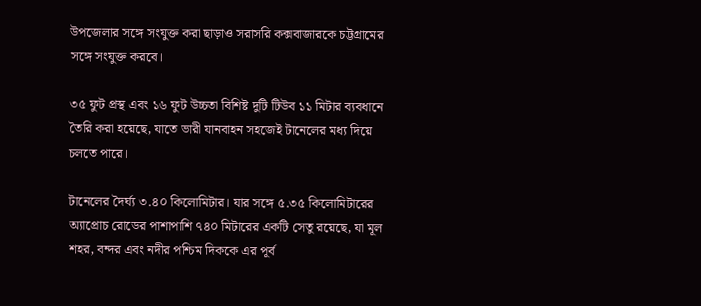উপজেলার সঙ্গে সংযুক্ত করা ছাড়াও সরাসরি কক্সবাজারকে চট্টগ্রামের সঙ্গে সংযুক্ত করবে।

৩৫ ফুট প্রস্থ এবং ১৬ ফুট উচ্চতা বিশিষ্ট দুটি টিউব ১১ মিটার ব্যবধানে তৈরি করা হয়েছে, যাতে ভারী যানবাহন সহজেই টানেলের মধ্য দিয়ে চলতে পারে।

টানেলের দৈর্ঘ্য ৩.৪০ কিলোমিটার। যার সঙ্গে ৫.৩৫ কিলোমিটারের অ্যাপ্রোচ রোডের পাশাপাশি ৭৪০ মিটারের একটি সেতু রয়েছে, যা মূল শহর, বন্দর এবং নদীর পশ্চিম দিককে এর পূর্ব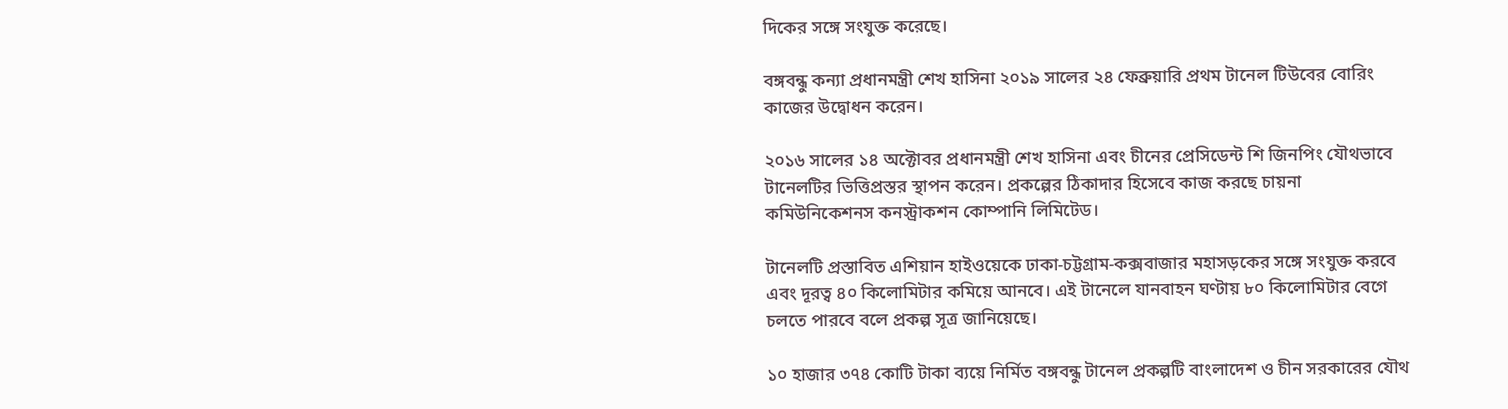দিকের সঙ্গে সংযুক্ত করেছে।

বঙ্গবন্ধু কন্যা প্রধানমন্ত্রী শেখ হাসিনা ২০১৯ সালের ২৪ ফেব্রুয়ারি প্রথম টানেল টিউবের বোরিং কাজের উদ্বোধন করেন।

২০১৬ সালের ১৪ অক্টোবর প্রধানমন্ত্রী শেখ হাসিনা এবং চীনের প্রেসিডেন্ট শি জিনপিং যৌথভাবে টানেলটির ভিত্তিপ্রস্তর স্থাপন করেন। প্রকল্পের ঠিকাদার হিসেবে কাজ করছে চায়না কমিউনিকেশনস কনস্ট্রাকশন কোম্পানি লিমিটেড।

টানেলটি প্রস্তাবিত এশিয়ান হাইওয়েকে ঢাকা-চট্টগ্রাম-কক্সবাজার মহাসড়কের সঙ্গে সংযুক্ত করবে এবং দূরত্ব ৪০ কিলোমিটার কমিয়ে আনবে। এই টানেলে যানবাহন ঘণ্টায় ৮০ কিলোমিটার বেগে চলতে পারবে বলে প্রকল্প সূত্র জানিয়েছে।

১০ হাজার ৩৭৪ কোটি টাকা ব্যয়ে নির্মিত বঙ্গবন্ধু টানেল প্রকল্পটি বাংলাদেশ ও চীন সরকারের যৌথ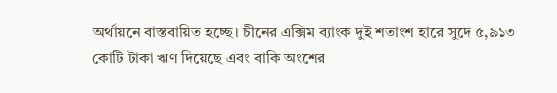অর্থায়নে বাস্তবায়িত হচ্ছে। চীনের এক্সিম ব্যাংক দুই শতাংশ হারে সুদে ৫,৯১৩ কোটি টাকা ঋণ দিয়েছে এবং বাকি অংশের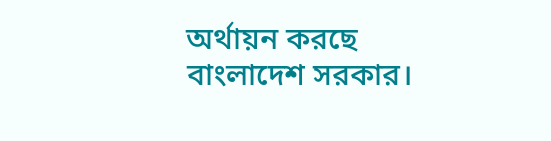অর্থায়ন করছে বাংলাদেশ সরকার।